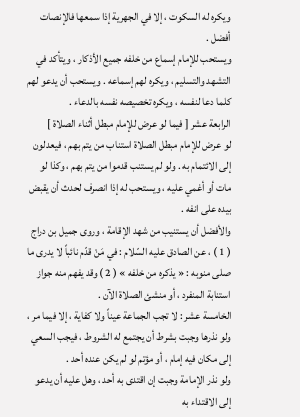ويكره له السكوت ، إلا في الجهرية إذا سمعها فالإنصات أفضل .
ويستحب للإمام إسماع من خلفه جميع الأذكار ، ويتأكد في التشهد والتسليم ، ويكره لهم إسماعه . ويستحب أن يدعو لهم كلما دعا لنفسه ، ويكره تخصيصه نفسه بالدعاء .
الرابعة عشر [ فيما لو عرض للإمام مبطل أثناء الصلاة ]
لو عرض للإمام مبطل الصلاة استناب من يتم بهم ، فيعدلون إلى الائتمام به . ولو لم يستنب قدموا من يتم بهم ، وكذا لو مات أو أغمي عليه ، ويستحب له إذا انصرف لحدث أن يقبض بيده على انفه .
والأفضل أن يستنيب من شهد الإقامة ، وروى جميل بن دراج ( 1 ) ، عن الصادق عليه السّلام : في مَنْ قدّم نائباً لا يدرى ما صلى منوبه : « يذكره من خلفه » ( 2 ) وقد يفهم منه جواز استنابة المنفرد ، أو منشئ الصلاة الآن .
الخامسة عشر : لا تجب الجماعة عيناً ولا كفاية ، إلا فيما مر ،
ولو نذرها وجبت بشرط أن يجتمع له الشروط ، فيجب السعي إلى مكان فيه إمام ، أو مؤتم لو لم يكن عنده أحد .
ولو نذر الإمامة وجبت إن اقتدى به أحد ، وهل عليه أن يدعو إلى الاقتداء به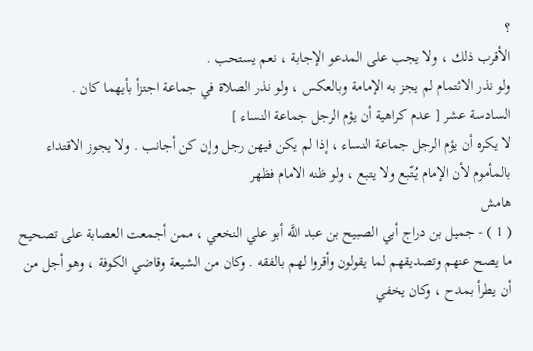؟
الأقرب ذلك ، ولا يجب على المدعو الإجابة ، نعم يستحب .
ولو نذر الائتمام لم يجز به الإمامة وبالعكس ، ولو نذر الصلاة في جماعة اجتزأ بأيهما كان .
السادسة عشر [ عدم كراهية أن يؤم الرجل جماعة النساء ]
لا يكره أن يؤم الرجل جماعة النساء ، إذا لم يكن فيهن رجل وإن كن أجانب . ولا يجوز الاقتداء بالمأموم لأن الإمام يُتّبع ولا يتبع ، ولو ظنه الامام فظهر
هامش
( 1 ) - جميل بن دراج أبي الصبيح بن عبد اللَّه أبو علي النخعي ، ممن أجمعت العصابة على تصحيح ما يصح عنهم وتصديقهم لما يقولون وأقروا لهم بالفقه . وكان من الشيعة وقاضي الكوفة ، وهو أجل من أن يطرأ بمدح ، وكان يخفي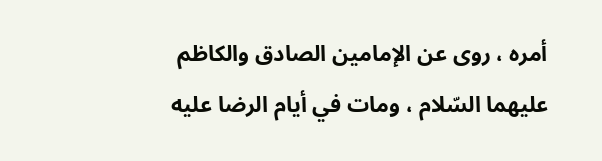أمره ، روى عن الإمامين الصادق والكاظم عليهما السّلام ، ومات في أيام الرضا عليه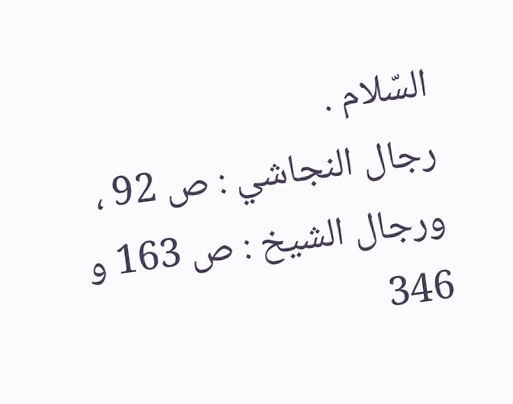السّلام .
رجال النجاشي : ص 92 ، ورجال الشيخ : ص 163 و 346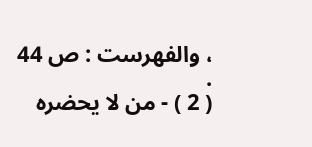، والفهرست : ص 44 .
( 2 ) - من لا يحضره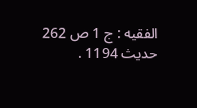الفقيه : ج 1 ص 262 حديث 1194 .